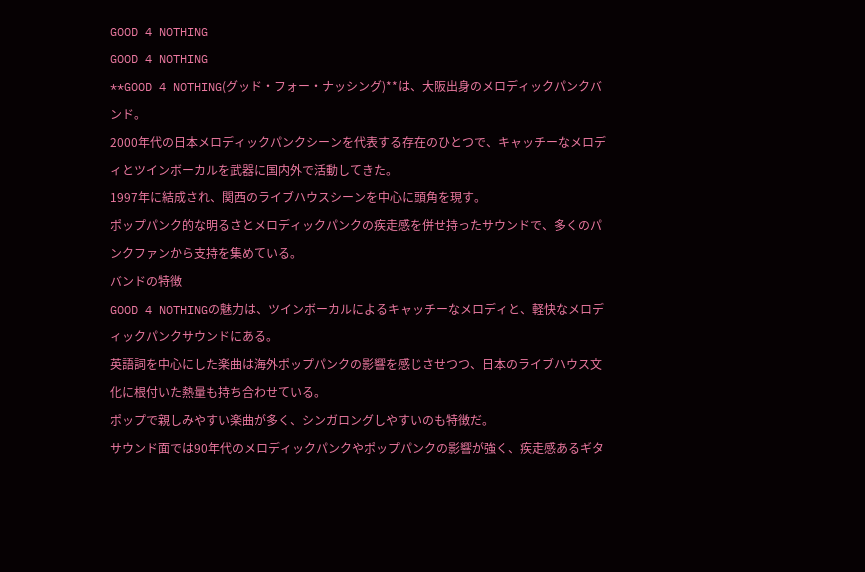GOOD 4 NOTHING
GOOD 4 NOTHING
**GOOD 4 NOTHING(グッド・フォー・ナッシング)**は、大阪出身のメロディックパンクバンド。
2000年代の日本メロディックパンクシーンを代表する存在のひとつで、キャッチーなメロディとツインボーカルを武器に国内外で活動してきた。
1997年に結成され、関西のライブハウスシーンを中心に頭角を現す。
ポップパンク的な明るさとメロディックパンクの疾走感を併せ持ったサウンドで、多くのパンクファンから支持を集めている。
バンドの特徴
GOOD 4 NOTHINGの魅力は、ツインボーカルによるキャッチーなメロディと、軽快なメロディックパンクサウンドにある。
英語詞を中心にした楽曲は海外ポップパンクの影響を感じさせつつ、日本のライブハウス文化に根付いた熱量も持ち合わせている。
ポップで親しみやすい楽曲が多く、シンガロングしやすいのも特徴だ。
サウンド面では90年代のメロディックパンクやポップパンクの影響が強く、疾走感あるギタ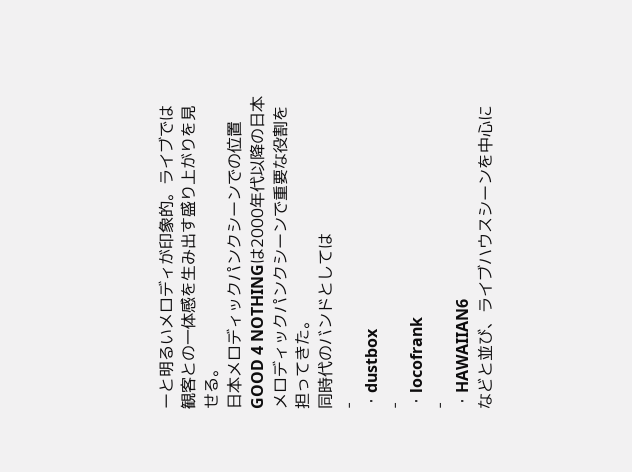ーと明るいメロディが印象的。ライブでは観客との一体感を生み出す盛り上がりを見せる。
日本メロディックパンクシーンでの位置
GOOD 4 NOTHINGは2000年代以降の日本メロディックパンクシーンで重要な役割を担ってきた。
同時代のバンドとしては
-
・dustbox
-
・locofrank
-
・HAWAIIAN6
などと並び、ライブハウスシーンを中心に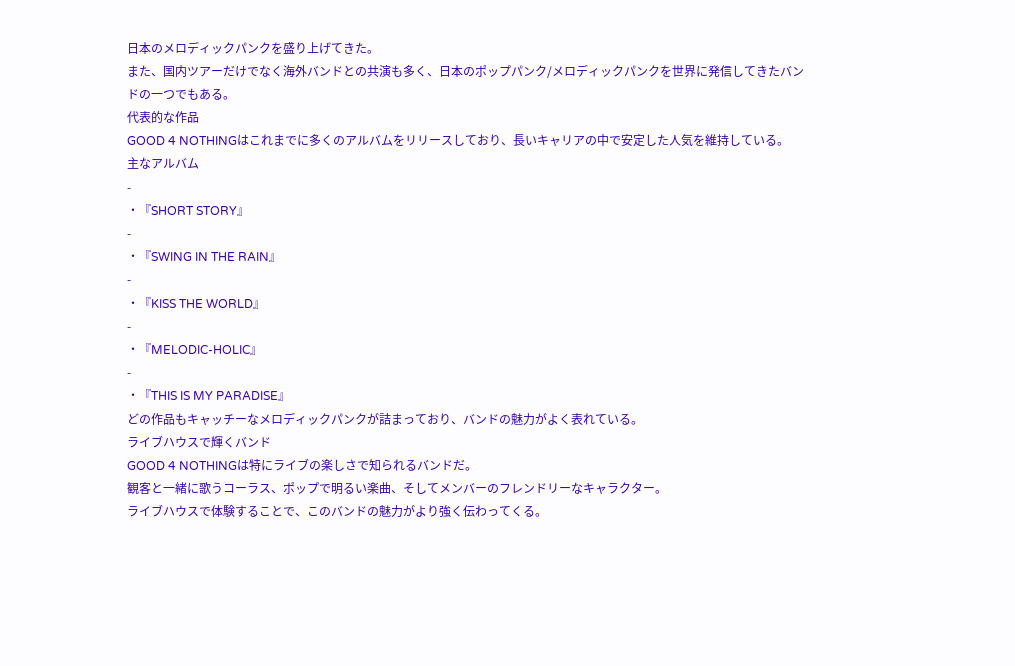日本のメロディックパンクを盛り上げてきた。
また、国内ツアーだけでなく海外バンドとの共演も多く、日本のポップパンク/メロディックパンクを世界に発信してきたバンドの一つでもある。
代表的な作品
GOOD 4 NOTHINGはこれまでに多くのアルバムをリリースしており、長いキャリアの中で安定した人気を維持している。
主なアルバム
-
・『SHORT STORY』
-
・『SWING IN THE RAIN』
-
・『KISS THE WORLD』
-
・『MELODIC-HOLIC』
-
・『THIS IS MY PARADISE』
どの作品もキャッチーなメロディックパンクが詰まっており、バンドの魅力がよく表れている。
ライブハウスで輝くバンド
GOOD 4 NOTHINGは特にライブの楽しさで知られるバンドだ。
観客と一緒に歌うコーラス、ポップで明るい楽曲、そしてメンバーのフレンドリーなキャラクター。
ライブハウスで体験することで、このバンドの魅力がより強く伝わってくる。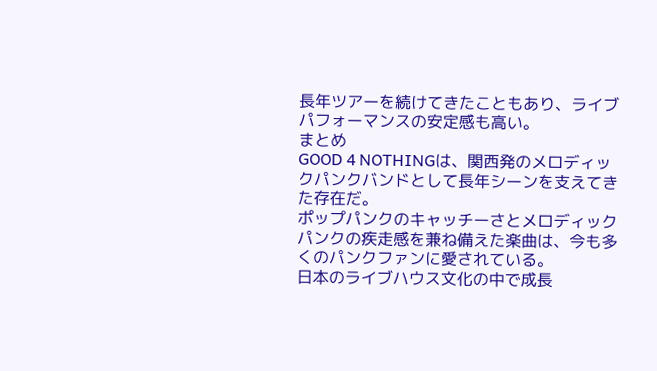長年ツアーを続けてきたこともあり、ライブパフォーマンスの安定感も高い。
まとめ
GOOD 4 NOTHINGは、関西発のメロディックパンクバンドとして長年シーンを支えてきた存在だ。
ポップパンクのキャッチーさとメロディックパンクの疾走感を兼ね備えた楽曲は、今も多くのパンクファンに愛されている。
日本のライブハウス文化の中で成長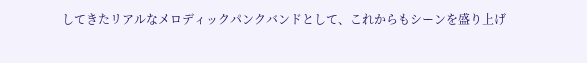してきたリアルなメロディックパンクバンドとして、これからもシーンを盛り上げ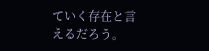ていく存在と言えるだろう。